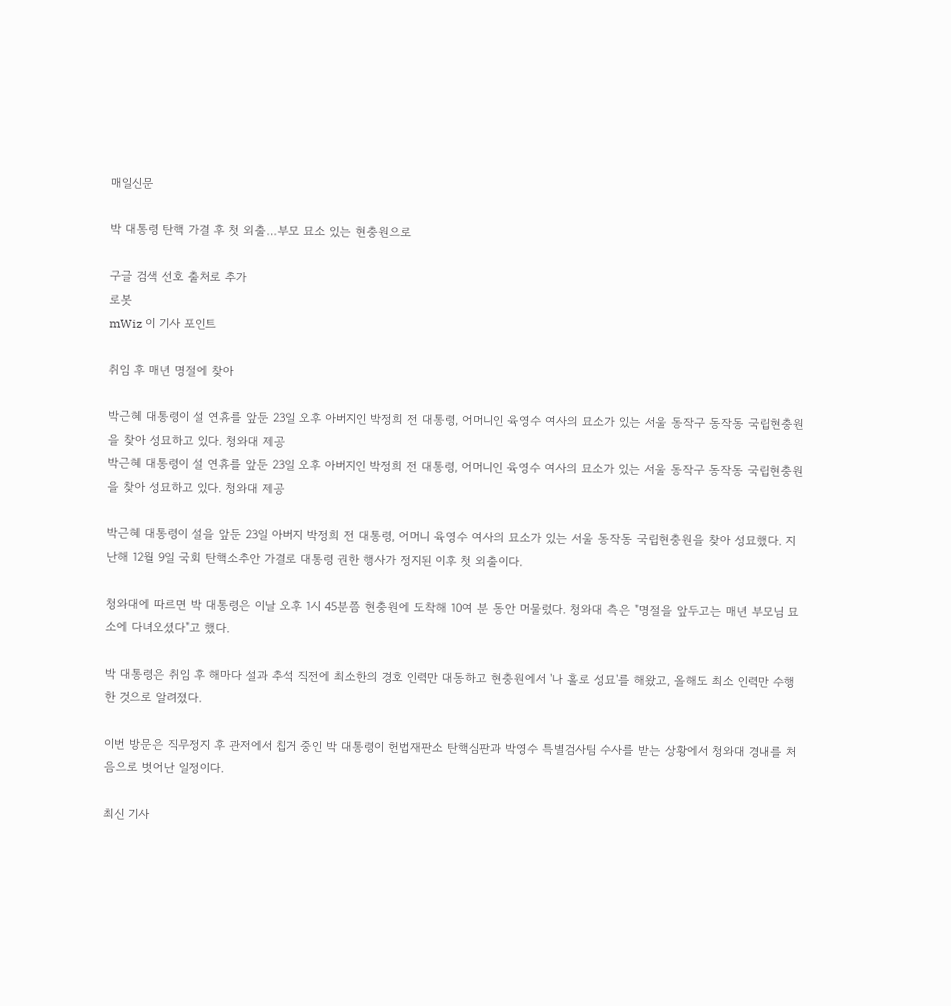매일신문

박 대통령 탄핵 가결 후 첫 외출…부모 묘소 있는 현충원으로

구글 검색 선호 출처로 추가
로봇
mWiz 이 기사 포인트

취임 후 매년 명절에 찾아

박근혜 대통령이 설 연휴를 앞둔 23일 오후 아버지인 박정희 전 대통령, 어머니인 육영수 여사의 묘소가 있는 서울 동작구 동작동 국립현충원을 찾아 성묘하고 있다. 청와대 제공
박근혜 대통령이 설 연휴를 앞둔 23일 오후 아버지인 박정희 전 대통령, 어머니인 육영수 여사의 묘소가 있는 서울 동작구 동작동 국립현충원을 찾아 성묘하고 있다. 청와대 제공

박근혜 대통령이 설을 앞둔 23일 아버지 박정희 전 대통령, 어머니 육영수 여사의 묘소가 있는 서울 동작동 국립현충원을 찾아 성묘했다. 지난해 12월 9일 국회 탄핵소추안 가결로 대통령 권한 행사가 정지된 이후 첫 외출이다.

청와대에 따르면 박 대통령은 이날 오후 1시 45분쯤 현충원에 도착해 10여 분 동안 머물렀다. 청와대 측은 "명절을 앞두고는 매년 부모님 묘소에 다녀오셨다"고 했다.

박 대통령은 취임 후 해마다 설과 추석 직전에 최소한의 경호 인력만 대동하고 현충원에서 '나 홀로 성묘'를 해왔고, 올해도 최소 인력만 수행한 것으로 알려졌다.

이번 방문은 직무정지 후 관저에서 칩거 중인 박 대통령이 헌법재판소 탄핵심판과 박영수 특별검사팀 수사를 받는 상황에서 청와대 경내를 처음으로 벗어난 일정이다.

최신 기사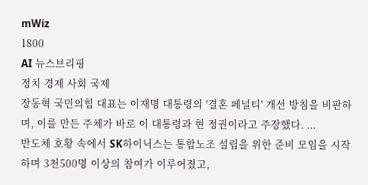mWiz
1800
AI 뉴스브리핑
정치 경제 사회 국제
장동혁 국민의힘 대표는 이재명 대통령의 '결혼 페널티' 개선 방침을 비판하며, 이를 만든 주체가 바로 이 대통령과 현 정권이라고 주장했다. ...
반도체 호황 속에서 SK하이닉스는 통합노조 설립을 위한 준비 모임을 시작하며 3천500명 이상의 참여가 이루어졌고,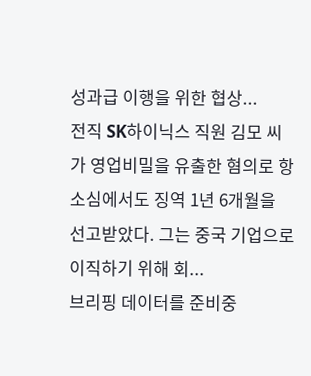성과급 이행을 위한 협상...
전직 SK하이닉스 직원 김모 씨가 영업비밀을 유출한 혐의로 항소심에서도 징역 1년 6개월을 선고받았다. 그는 중국 기업으로 이직하기 위해 회...
브리핑 데이터를 준비중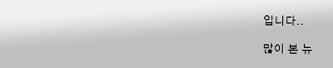입니다..

많이 본 뉴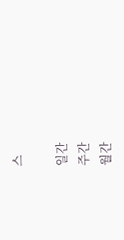스

일간
주간
월간